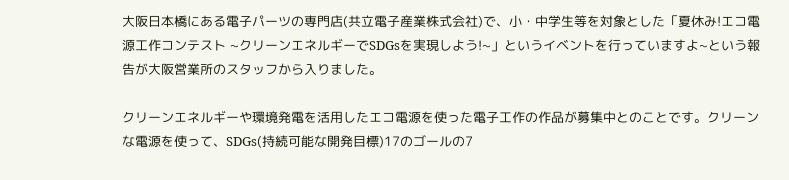大阪日本橋にある電子パーツの専門店(共立電子産業株式会社)で、小・中学生等を対象とした「夏休み!エコ電源工作コンテスト ~クリーンエネルギーでSDGsを実現しよう!~」というイベントを行っていますよ~という報告が大阪営業所のスタッフから入りました。

クリーンエネルギーや環境発電を活用したエコ電源を使った電子工作の作品が募集中とのことです。クリーンな電源を使って、SDGs(持続可能な開発目標)17のゴールの7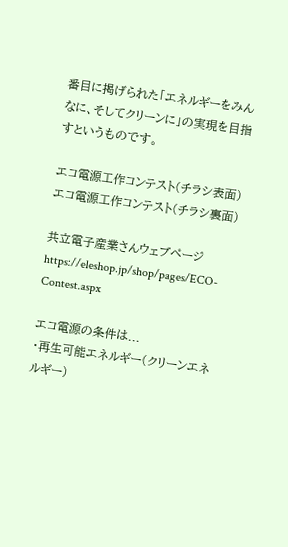番目に掲げられた「エネルギーをみんなに、そしてクリーンに」の実現を目指すというものです。

エコ電源工作コンテスト(チラシ表面)
エコ電源工作コンテスト(チラシ裏面)

共立電子産業さんウェブページ
https://eleshop.jp/shop/pages/ECO-Contest.aspx

エコ電源の条件は...
・再生可能エネルギー(クリーンエネルギー)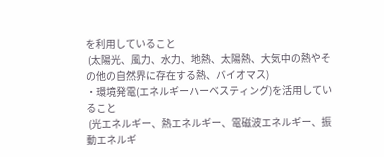を利用していること
 (太陽光、風力、水力、地熱、太陽熱、大気中の熱やその他の自然界に存在する熱、バイオマス)
・環境発電(エネルギーハーベスティング)を活用していること
 (光エネルギー、熱エネルギー、電磁波エネルギー、振動エネルギ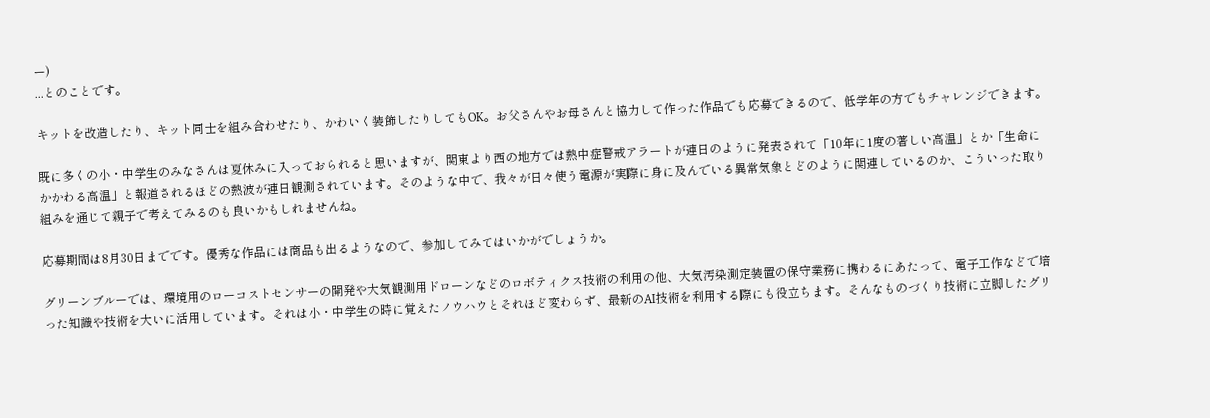ー)
...とのことです。

キットを改造したり、キット同士を組み合わせたり、かわいく装飾したりしてもOK。お父さんやお母さんと協力して作った作品でも応募できるので、低学年の方でもチャレンジできます。

既に多くの小・中学生のみなさんは夏休みに入っておられると思いますが、関東より西の地方では熱中症警戒アラートが連日のように発表されて「10年に1度の著しい高温」とか「生命にかかわる高温」と報道されるほどの熱波が連日観測されています。そのような中で、我々が日々使う電源が実際に身に及んでいる異常気象とどのように関連しているのか、こういった取り組みを通じて親子で考えてみるのも良いかもしれませんね。

応募期間は8月30日までです。優秀な作品には商品も出るようなので、参加してみてはいかがでしょうか。

グリーンブルーでは、環境用のローコストセンサーの開発や大気観測用ドローンなどのロボティクス技術の利用の他、大気汚染測定装置の保守業務に携わるにあたって、電子工作などで培った知識や技術を大いに活用しています。それは小・中学生の時に覚えたノウハウとそれほど変わらず、最新のAI技術を利用する際にも役立ちます。そんなものづくり技術に立脚したグリ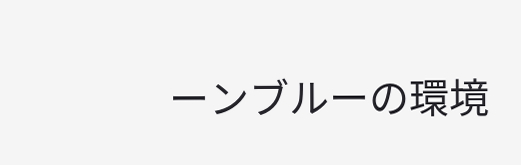ーンブルーの環境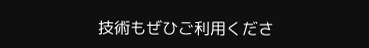技術もぜひご利用くださ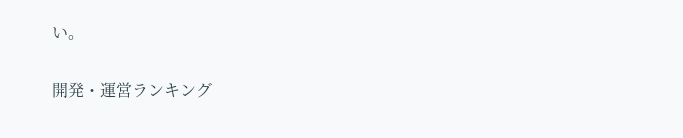い。

開発・運営ランキング